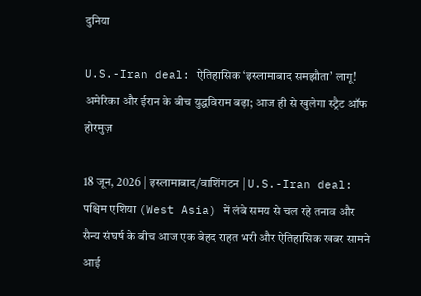दुनिया

U.S.-Iran deal: ऐतिहासिक ‘इस्लामाबाद समझौता’ लागू! अमेरिका और ईरान के बीच युद्धविराम बढ़ा; आज ही से खुलेगा स्ट्रैट ऑफ होरमुज़

18 जून, 2026 | इस्लामाबाद/वाशिंगटन | U.S.-Iran deal: पश्चिम एशिया (West Asia) में लंबे समय से चल रहे तनाव और सैन्य संघर्ष के बीच आज एक बेहद राहत भरी और ऐतिहासिक खबर सामने आई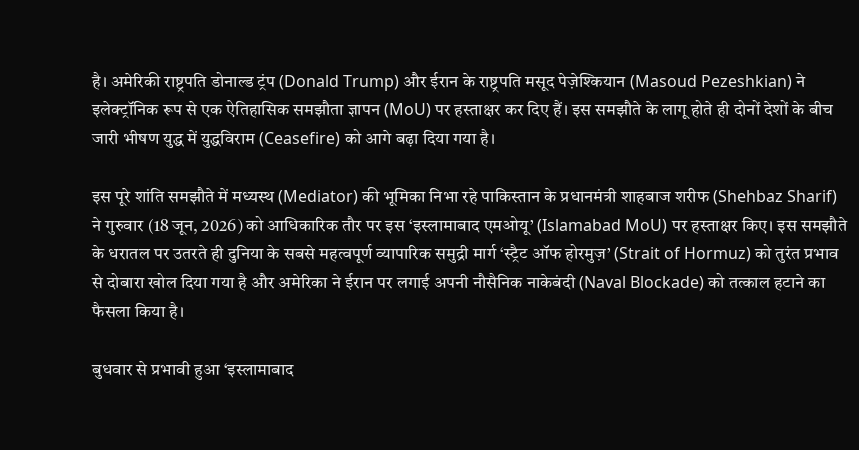है। अमेरिकी राष्ट्रपति डोनाल्ड ट्रंप (Donald Trump) और ईरान के राष्ट्रपति मसूद पेज़ेश्कियान (Masoud Pezeshkian) ने इलेक्ट्रॉनिक रूप से एक ऐतिहासिक समझौता ज्ञापन (MoU) पर हस्ताक्षर कर दिए हैं। इस समझौते के लागू होते ही दोनों देशों के बीच जारी भीषण युद्ध में युद्धविराम (Ceasefire) को आगे बढ़ा दिया गया है।

इस पूरे शांति समझौते में मध्यस्थ (Mediator) की भूमिका निभा रहे पाकिस्तान के प्रधानमंत्री शाहबाज शरीफ (Shehbaz Sharif) ने गुरुवार (18 जून, 2026) को आधिकारिक तौर पर इस ‘इस्लामाबाद एमओयू’ (Islamabad MoU) पर हस्ताक्षर किए। इस समझौते के धरातल पर उतरते ही दुनिया के सबसे महत्वपूर्ण व्यापारिक समुद्री मार्ग ‘स्ट्रैट ऑफ होरमुज़’ (Strait of Hormuz) को तुरंत प्रभाव से दोबारा खोल दिया गया है और अमेरिका ने ईरान पर लगाई अपनी नौसैनिक नाकेबंदी (Naval Blockade) को तत्काल हटाने का फैसला किया है।

बुधवार से प्रभावी हुआ ‘इस्लामाबाद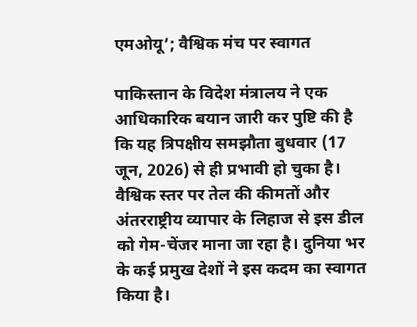एमओयू’; वैश्विक मंच पर स्वागत

पाकिस्तान के विदेश मंत्रालय ने एक आधिकारिक बयान जारी कर पुष्टि की है कि यह त्रिपक्षीय समझौता बुधवार (17 जून, 2026) से ही प्रभावी हो चुका है। वैश्विक स्तर पर तेल की कीमतों और अंतरराष्ट्रीय व्यापार के लिहाज से इस डील को गेम-चेंजर माना जा रहा है। दुनिया भर के कई प्रमुख देशों ने इस कदम का स्वागत किया है।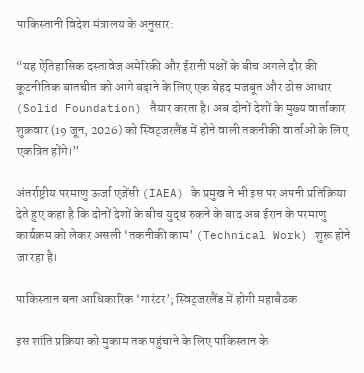पाकिस्तानी विदेश मंत्रालय के अनुसार:

“यह ऐतिहासिक दस्तावेज अमेरिकी और ईरानी पक्षों के बीच अगले दौर की कूटनीतिक बातचीत को आगे बढ़ाने के लिए एक बेहद मजबूत और ठोस आधार (Solid Foundation) तैयार करता है। अब दोनों देशों के मुख्य वार्ताकार शुक्रवार (19 जून, 2026) को स्विट्जरलैंड में होने वाली तकनीकी वार्ताओं के लिए एकत्रित होंगे।”

अंतर्राष्ट्रीय परमाणु ऊर्जा एजेंसी (IAEA) के प्रमुख ने भी इस पर अपनी प्रतिक्रिया देते हुए कहा है कि दोनों देशों के बीच युद्ध रुकने के बाद अब ईरान के परमाणु कार्यक्रम को लेकर असली ‘तकनीकी काम’ (Technical Work) शुरू होने जा रहा है।

पाकिस्तान बना आधिकारिक ‘गारंटर’; स्विट्जरलैंड में होगी महाबैठक

इस शांति प्रक्रिया को मुकाम तक पहुंचाने के लिए पाकिस्तान के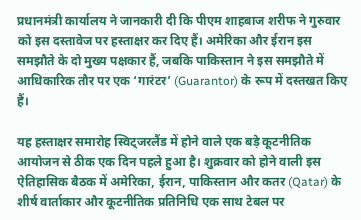प्रधानमंत्री कार्यालय ने जानकारी दी कि पीएम शाहबाज शरीफ ने गुरुवार को इस दस्तावेज पर हस्ताक्षर कर दिए हैं। अमेरिका और ईरान इस समझौते के दो मुख्य पक्षकार हैं, जबकि पाकिस्तान ने इस समझौते में आधिकारिक तौर पर एक ‘गारंटर’ (Guarantor) के रूप में दस्तखत किए हैं।

यह हस्ताक्षर समारोह स्विट्जरलैंड में होने वाले एक बड़े कूटनीतिक आयोजन से ठीक एक दिन पहले हुआ है। शुक्रवार को होने वाली इस ऐतिहासिक बैठक में अमेरिका, ईरान, पाकिस्तान और कतर (Qatar) के शीर्ष वार्ताकार और कूटनीतिक प्रतिनिधि एक साथ टेबल पर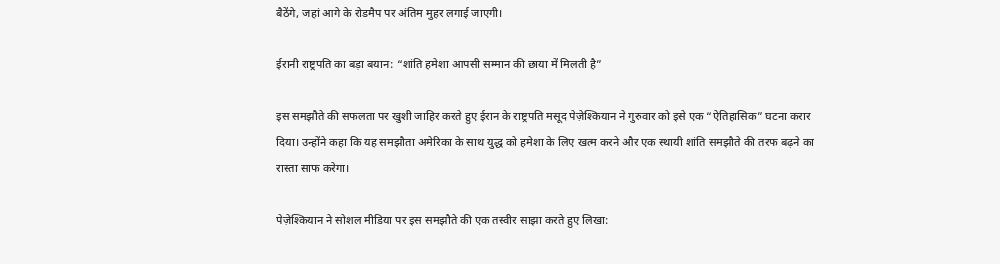बैठेंगे, जहां आगे के रोडमैप पर अंतिम मुहर लगाई जाएगी।

ईरानी राष्ट्रपति का बड़ा बयान: “शांति हमेशा आपसी सम्मान की छाया में मिलती है”

इस समझौते की सफलता पर खुशी जाहिर करते हुए ईरान के राष्ट्रपति मसूद पेज़ेश्कियान ने गुरुवार को इसे एक “ऐतिहासिक” घटना करार दिया। उन्होंने कहा कि यह समझौता अमेरिका के साथ युद्ध को हमेशा के लिए खत्म करने और एक स्थायी शांति समझौते की तरफ बढ़ने का रास्ता साफ करेगा।

पेज़ेश्कियान ने सोशल मीडिया पर इस समझौते की एक तस्वीर साझा करते हुए लिखा: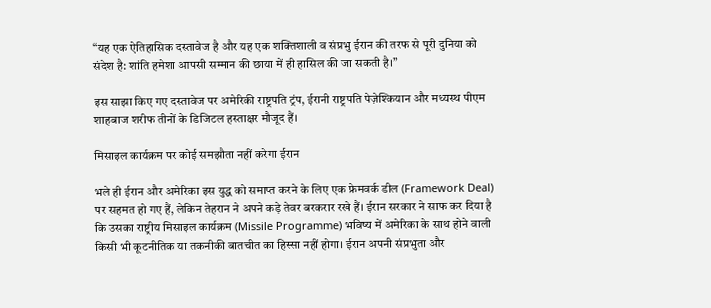“यह एक ऐतिहासिक दस्तावेज है और यह एक शक्तिशाली व संप्रभु ईरान की तरफ से पूरी दुनिया को संदेश है: शांति हमेशा आपसी सम्मान की छाया में ही हासिल की जा सकती है।”

इस साझा किए गए दस्तावेज पर अमेरिकी राष्ट्रपति ट्रंप, ईरानी राष्ट्रपति पेज़ेश्कियान और मध्यस्थ पीएम शाहबाज शरीफ तीनों के डिजिटल हस्ताक्षर मौजूद हैं।

मिसाइल कार्यक्रम पर कोई समझौता नहीं करेगा ईरान

भले ही ईरान और अमेरिका इस युद्ध को समाप्त करने के लिए एक फ्रेमवर्क डील (Framework Deal) पर सहमत हो गए हैं, लेकिन तेहरान ने अपने कड़े तेवर बरकरार रखे हैं। ईरान सरकार ने साफ कर दिया है कि उसका राष्ट्रीय मिसाइल कार्यक्रम (Missile Programme) भविष्य में अमेरिका के साथ होने वाली किसी भी कूटनीतिक या तकनीकी बातचीत का हिस्सा नहीं होगा। ईरान अपनी संप्रभुता और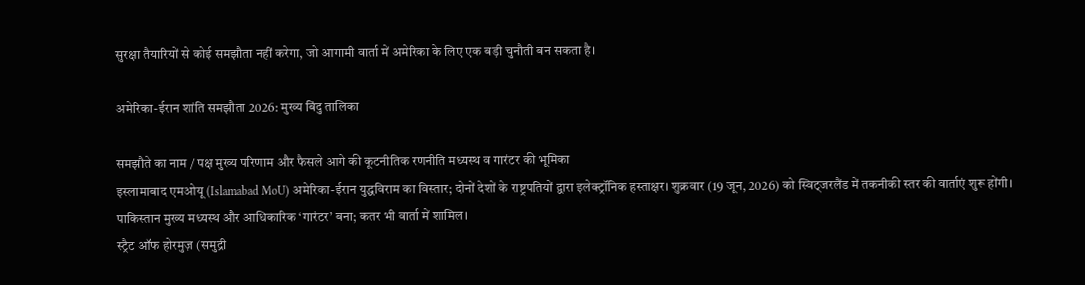सुरक्षा तैयारियों से कोई समझौता नहीं करेगा, जो आगामी वार्ता में अमेरिका के लिए एक बड़ी चुनौती बन सकता है।

अमेरिका-ईरान शांति समझौता 2026: मुख्य बिंदु तालिका

समझौते का नाम / पक्ष मुख्य परिणाम और फैसले आगे की कूटनीतिक रणनीति मध्यस्थ व गारंटर की भूमिका
इस्लामाबाद एमओयू (Islamabad MoU) अमेरिका-ईरान युद्धविराम का विस्तार; दोनों देशों के राष्ट्रपतियों द्वारा इलेक्ट्रॉनिक हस्ताक्षर। शुक्रवार (19 जून, 2026) को स्विट्जरलैंड में तकनीकी स्तर की वार्ताएं शुरू होंगी। पाकिस्तान मुख्य मध्यस्थ और आधिकारिक ‘गारंटर’ बना; कतर भी वार्ता में शामिल।
स्ट्रैट ऑफ होरमुज़ (समुद्री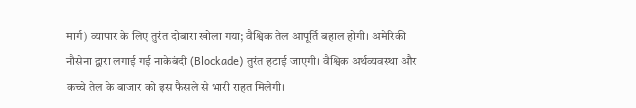मार्ग) व्यापार के लिए तुरंत दोबारा खोला गया; वैश्विक तेल आपूर्ति बहाल होगी। अमेरिकी नौसेना द्वारा लगाई गई नाकेबंदी (Blockade) तुरंत हटाई जाएगी। वैश्विक अर्थव्यवस्था और कच्चे तेल के बाजार को इस फैसले से भारी राहत मिलेगी।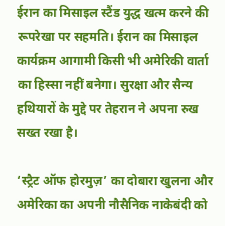ईरान का मिसाइल स्टैंड युद्ध खत्म करने की रूपरेखा पर सहमति। ईरान का मिसाइल कार्यक्रम आगामी किसी भी अमेरिकी वार्ता का हिस्सा नहीं बनेगा। सुरक्षा और सैन्य हथियारों के मुद्दे पर तेहरान ने अपना रुख सख्त रखा है।

‘स्ट्रैट ऑफ होरमुज़’ का दोबारा खुलना और अमेरिका का अपनी नौसैनिक नाकेबंदी को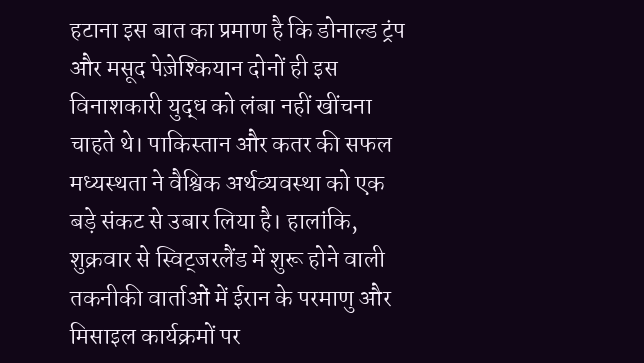हटाना इस बात का प्रमाण है कि डोनाल्ड ट्रंप और मसूद पेज़ेश्कियान दोनों ही इस विनाशकारी युद्ध को लंबा नहीं खींचना चाहते थे। पाकिस्तान और कतर की सफल मध्यस्थता ने वैश्विक अर्थव्यवस्था को एक बड़े संकट से उबार लिया है। हालांकि, शुक्रवार से स्विट्जरलैंड में शुरू होने वाली तकनीकी वार्ताओं में ईरान के परमाणु और मिसाइल कार्यक्रमों पर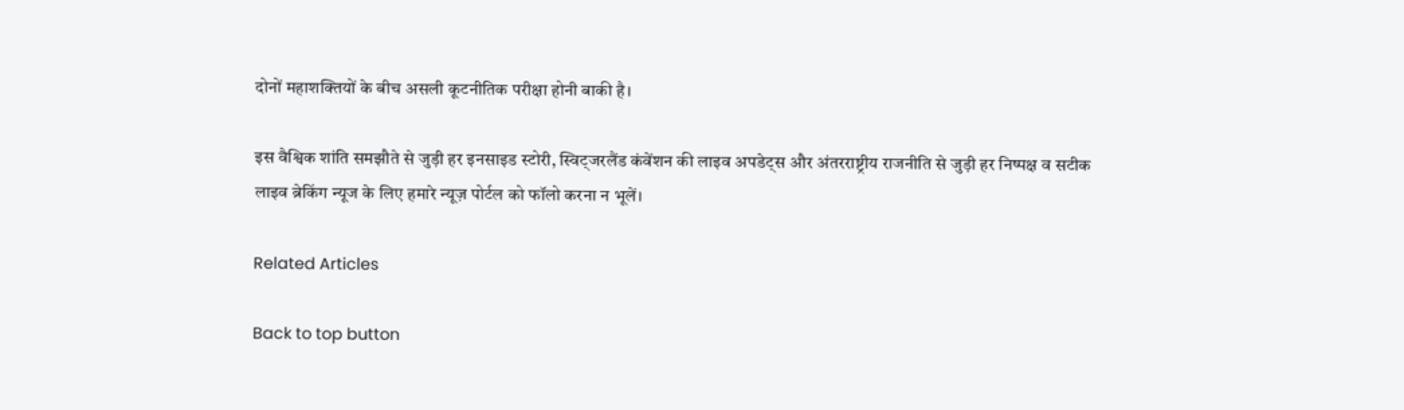दोनों महाशक्तियों के बीच असली कूटनीतिक परीक्षा होनी बाकी है।

इस वैश्विक शांति समझौते से जुड़ी हर इनसाइड स्टोरी, स्विट्जरलैंड कंवेंशन की लाइव अपडेट्स और अंतरराष्ट्रीय राजनीति से जुड़ी हर निष्पक्ष व सटीक लाइव ब्रेकिंग न्यूज के लिए हमारे न्यूज़ पोर्टल को फॉलो करना न भूलें।

Related Articles

Back to top button